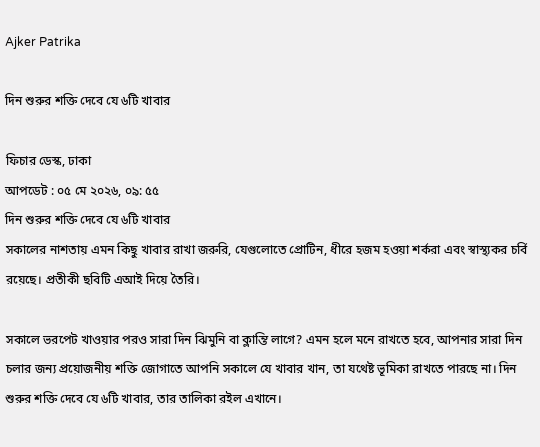Ajker Patrika

দিন শুরুর শক্তি দেবে যে ৬টি খাবার

ফিচার ডেস্ক, ঢাকা
আপডেট : ০৫ মে ২০২৬, ০৯: ৫৫
দিন শুরুর শক্তি দেবে যে ৬টি খাবার
সকালের নাশতায় এমন কিছু খাবার রাখা জরুরি, যেগুলোতে প্রোটিন, ধীরে হজম হওয়া শর্করা এবং স্বাস্থ্যকর চর্বি রয়েছে। প্রতীকী ছবিটি এআই দিয়ে তৈরি।

সকালে ভরপেট খাওয়ার পরও সারা দিন ঝিমুনি বা ক্লান্তি লাগে? এমন হলে মনে রাখতে হবে, আপনার সারা দিন চলার জন্য প্রয়োজনীয় শক্তি জোগাতে আপনি সকালে যে খাবার খান, তা যথেষ্ট ভূমিকা রাখতে পারছে না। দিন শুরুর শক্তি দেবে যে ৬টি খাবার, তার তালিকা রইল এখানে।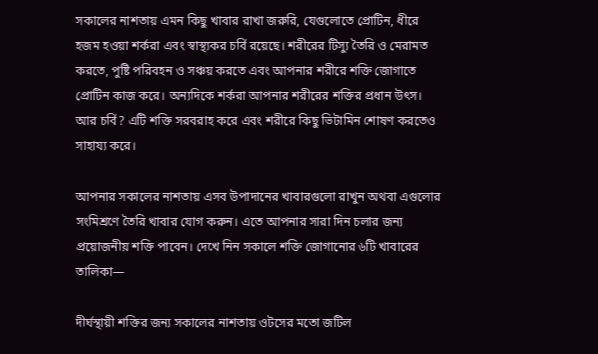সকালের নাশতায় এমন কিছু খাবার রাখা জরুরি, যেগুলোতে প্রোটিন, ধীরে হজম হওয়া শর্করা এবং স্বাস্থ্যকর চর্বি রয়েছে। শরীরের টিস্যু তৈরি ও মেরামত করতে, পুষ্টি পরিবহন ও সঞ্চয় করতে এবং আপনার শরীরে শক্তি জোগাতে প্রোটিন কাজ করে। অন্যদিকে শর্করা আপনার শরীরের শক্তির প্রধান উৎস। আর চর্বি? এটি শক্তি সরবরাহ করে এবং শরীরে কিছু ভিটামিন শোষণ করতেও সাহায্য করে।

আপনার সকালের নাশতায় এসব উপাদানের খাবারগুলো রাখুন অথবা এগুলোর সংমিশ্রণে তৈরি খাবার যোগ করুন। এতে আপনার সারা দিন চলার জন্য প্রয়োজনীয় শক্তি পাবেন। দেখে নিন সকালে শক্তি জোগানোর ৬টি খাবারের তালিকা—

দীর্ঘস্থায়ী শক্তির জন্য সকালের নাশতায় ওটসের মতো জটিল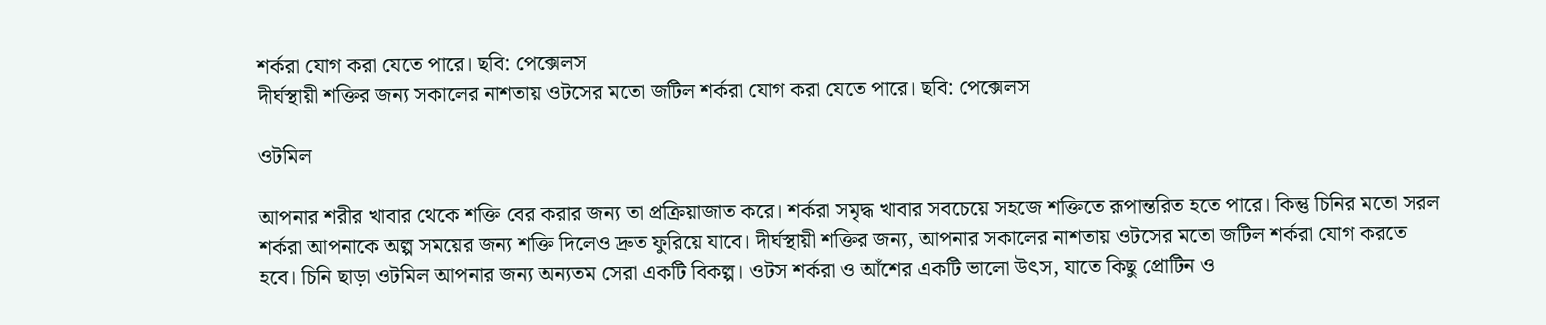শর্করা যোগ করা যেতে পারে। ছবি: পেক্সেলস
দীর্ঘস্থায়ী শক্তির জন্য সকালের নাশতায় ওটসের মতো জটিল শর্করা যোগ করা যেতে পারে। ছবি: পেক্সেলস

ওটমিল

আপনার শরীর খাবার থেকে শক্তি বের করার জন্য তা প্রক্রিয়াজাত করে। শর্করা সমৃদ্ধ খাবার সবচেয়ে সহজে শক্তিতে রূপান্তরিত হতে পারে। কিন্তু চিনির মতো সরল শর্করা আপনাকে অল্প সময়ের জন্য শক্তি দিলেও দ্রুত ফুরিয়ে যাবে। দীর্ঘস্থায়ী শক্তির জন্য, আপনার সকালের নাশতায় ওটসের মতো জটিল শর্করা যোগ করতে হবে। চিনি ছাড়া ওটমিল আপনার জন্য অন্যতম সেরা একটি বিকল্প। ওটস শর্করা ও আঁশের একটি ভালো উৎস, যাতে কিছু প্রোটিন ও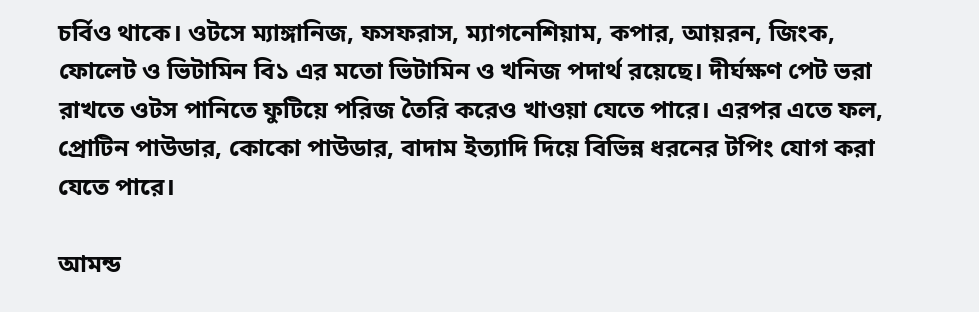চর্বিও থাকে। ওটসে ম্যাঙ্গানিজ, ফসফরাস, ম্যাগনেশিয়াম, কপার, আয়রন, জিংক, ফোলেট ও ভিটামিন বি১ এর মতো ভিটামিন ও খনিজ পদার্থ রয়েছে। দীর্ঘক্ষণ পেট ভরা রাখতে ওটস পানিতে ফুটিয়ে পরিজ তৈরি করেও খাওয়া যেতে পারে। এরপর এতে ফল, প্রোটিন পাউডার, কোকো পাউডার, বাদাম ইত্যাদি দিয়ে বিভিন্ন ধরনের টপিং যোগ করা যেতে পারে।

আমন্ড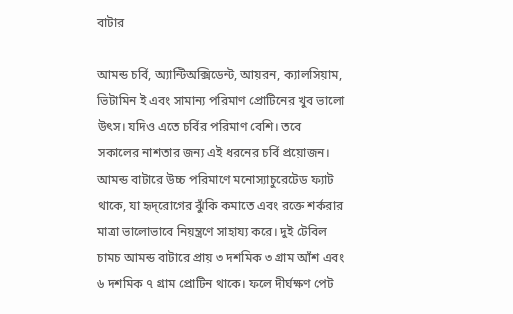বাটার

আমন্ড চর্বি, অ্যান্টিঅক্সিডেন্ট, আয়রন, ক্যালসিয়াম, ভিটামিন ই এবং সামান্য পরিমাণ প্রোটিনের খুব ভালো উৎস। যদিও এতে চর্বির পরিমাণ বেশি। তবে সকালের নাশতার জন্য এই ধরনের চর্বি প্রয়োজন। আমন্ড বাটারে উচ্চ পরিমাণে মনোস্যাচুরেটেড ফ্যাট থাকে, যা হৃদ্‌রোগের ঝুঁকি কমাতে এবং রক্তে শর্করার মাত্রা ভালোভাবে নিয়ন্ত্রণে সাহায্য করে। দুই টেবিল চামচ আমন্ড বাটারে প্রায় ৩ দশমিক ৩ গ্রাম আঁশ এবং ৬ দশমিক ৭ গ্রাম প্রোটিন থাকে। ফলে দীর্ঘক্ষণ পেট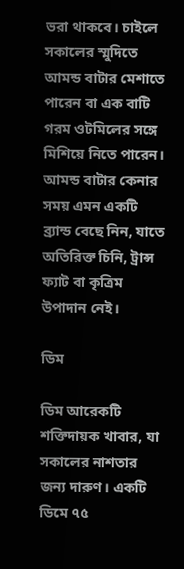ভরা থাকবে। চাইলে সকালের স্মুদিতে আমন্ড বাটার মেশাতে পারেন বা এক বাটি গরম ওটমিলের সঙ্গে মিশিয়ে নিতে পারেন। আমন্ড বাটার কেনার সময় এমন একটি ব্র্যান্ড বেছে নিন, যাতে অতিরিক্ত চিনি, ট্রান্স ফ্যাট বা কৃত্রিম উপাদান নেই।

ডিম

ডিম আরেকটি শক্তিদায়ক খাবার, যা সকালের নাশতার জন্য দারুণ। একটি ডিমে ৭৫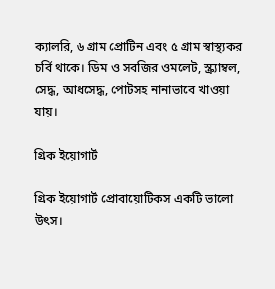ক্যালরি, ৬ গ্রাম প্রোটিন এবং ৫ গ্রাম স্বাস্থ্যকর চর্বি থাকে। ডিম ও সবজির ওমলেট, স্ক্র্যাম্বল, সেদ্ধ, আধসেদ্ধ, পোটসহ নানাভাবে খাওয়া যায়।

গ্রিক ইয়োগার্ট

গ্রিক ইয়োগার্ট প্রোবায়োটিকস একটি ভালো উৎস।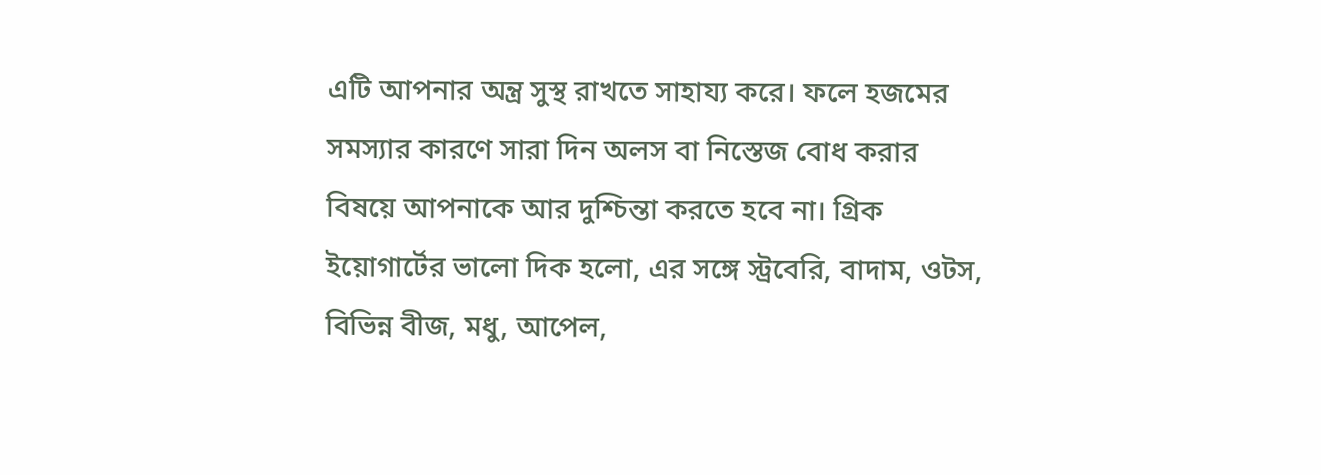এটি আপনার অন্ত্র সুস্থ রাখতে সাহায্য করে। ফলে হজমের সমস্যার কারণে সারা দিন অলস বা নিস্তেজ বোধ করার বিষয়ে আপনাকে আর দুশ্চিন্তা করতে হবে না। গ্রিক ইয়োগার্টের ভালো দিক হলো, এর সঙ্গে স্ট্রবেরি, বাদাম, ওটস, বিভিন্ন বীজ, মধু, আপেল,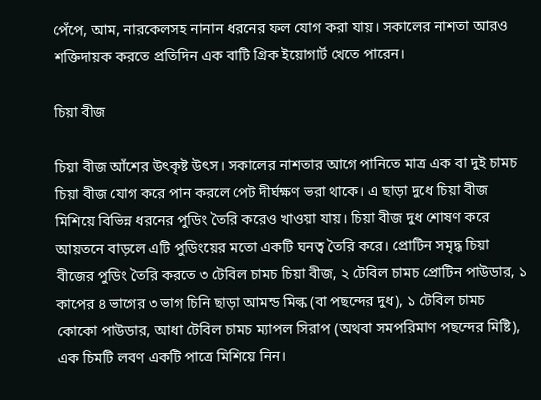পেঁপে, আম, নারকেলসহ নানান ধরনের ফল যোগ করা যায়। সকালের নাশতা আরও শক্তিদায়ক করতে প্রতিদিন এক বাটি গ্রিক ইয়োগার্ট খেতে পারেন।

চিয়া বীজ

চিয়া বীজ আঁশের উৎকৃষ্ট উৎস। সকালের নাশতার আগে পানিতে মাত্র এক বা দুই চামচ চিয়া বীজ যোগ করে পান করলে পেট দীর্ঘক্ষণ ভরা থাকে। এ ছাড়া দুধে চিয়া বীজ মিশিয়ে বিভিন্ন ধরনের পুডিং তৈরি করেও খাওয়া যায়। চিয়া বীজ দুধ শোষণ করে আয়তনে বাড়লে এটি পুডিংয়ের মতো একটি ঘনত্ব তৈরি করে। প্রোটিন সমৃদ্ধ চিয়া বীজের পুডিং তৈরি করতে ৩ টেবিল চামচ চিয়া বীজ, ২ টেবিল চামচ প্রোটিন পাউডার, ১ কাপের ৪ ভাগের ৩ ভাগ চিনি ছাড়া আমন্ড মিল্ক (বা পছন্দের দুধ), ১ টেবিল চামচ কোকো পাউডার, আধা টেবিল চামচ ম্যাপল সিরাপ (অথবা সমপরিমাণ পছন্দের মিষ্টি), এক চিমটি লবণ একটি পাত্রে মিশিয়ে নিন।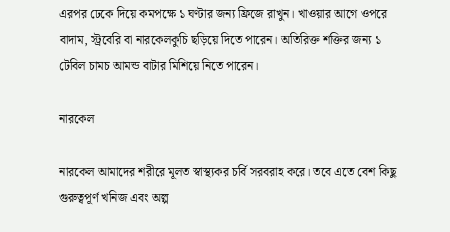এরপর ঢেকে দিয়ে কমপক্ষে ১ ঘণ্টার জন্য ফ্রিজে রাখুন। খাওয়ার আগে ওপরে বাদাম, স্ট্রবেরি বা নারকেলকুচি ছড়িয়ে দিতে পারেন। অতিরিক্ত শক্তির জন্য ১ টেবিল চামচ আমন্ড বাটার মিশিয়ে নিতে পারেন।

নারকেল

নারকেল আমাদের শরীরে মূলত স্বাস্থ্যকর চর্বি সরবরাহ করে। তবে এতে বেশ কিছু গুরুত্বপূর্ণ খনিজ এবং অল্প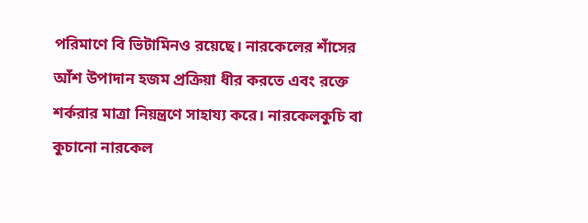পরিমাণে বি ভিটামিনও রয়েছে। নারকেলের শাঁসের আঁশ উপাদান হজম প্রক্রিয়া ধীর করতে এবং রক্তে শর্করার মাত্রা নিয়ন্ত্রণে সাহায্য করে। নারকেলকুচি বা কুচানো নারকেল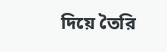দিয়ে তৈরি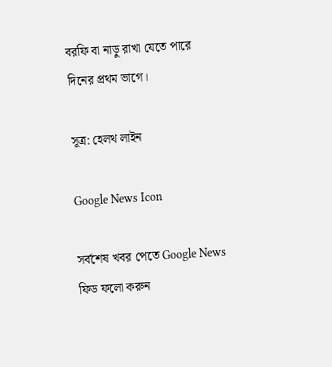বরফি বা নাড়ু রাখা যেতে পারে দিনের প্রথম ভাগে।

সূত্র: হেলথ লাইন

Google News Icon

সর্বশেষ খবর পেতে Google News ফিড ফলো করুন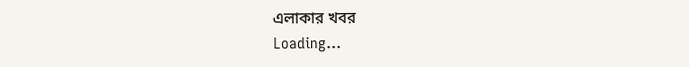এলাকার খবর
Loading...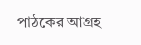পাঠকের আগ্রহ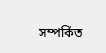সম্পর্কিত